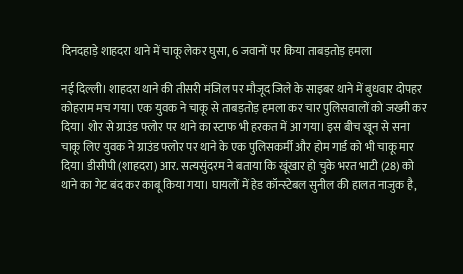दिनदहाड़े शाहदरा थाने में चाकू लेकर घुसा, 6 जवानों पर किया ताबड़तोड़ हमला

नई दिल्ली। शाहदरा थाने की तीसरी मंजिल पर मौजूद जिले के साइबर थाने में बुधवार दोपहर कोहराम मच गया। एक युवक ने चाकू से ताबड़तोड़ हमला कर चार पुलिसवालों को जख्मी कर दिया। शोर से ग्राउंड फ्लोर पर थाने का स्टाफ भी हरकत में आ गया। इस बीच खून से सना चाकू लिए युवक ने ग्राउंड फ्लोर पर थाने के एक पुलिसकर्मी और होम गार्ड को भी चाकू मार दिया। डीसीपी (शाहदरा) आर. सत्यसुंदरम ने बताया कि खूंखार हो चुके भरत भाटी (28) को थाने का गेट बंद कर काबू किया गया। घायलों में हेड कॉन्स्टेबल सुनील की हालत नाजुक है,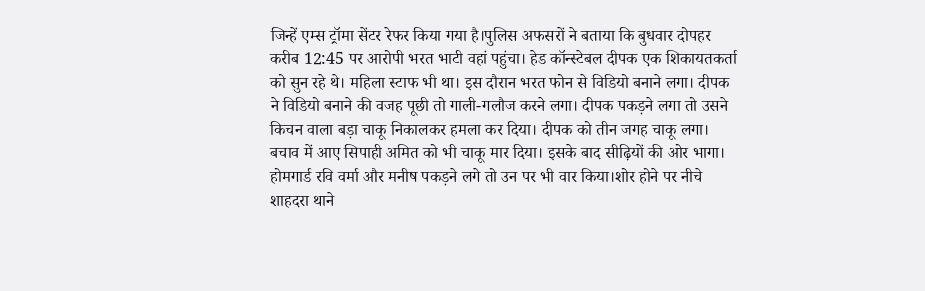जिन्हें एम्स ट्रॉमा सेंटर रेफर किया गया है।पुलिस अफसरों ने बताया कि बुधवार दोपहर करीब 12:45 पर आरोपी भरत भाटी वहां पहुंचा। हेड कॉन्स्टेबल दीपक एक शिकायतकर्ता को सुन रहे थे। महिला स्टाफ भी था। इस दौरान भरत फोन से विडियो बनाने लगा। दीपक ने विडियो बनाने की वजह पूछी तो गाली-गलौज करने लगा। दीपक पकड़ने लगा तो उसने किचन वाला बड़ा चाकू निकालकर हमला कर दिया। दीपक को तीन जगह चाकू लगा। बचाव में आए सिपाही अमित को भी चाकू मार दिया। इसके बाद सीढ़ियों की ओर भागा। होमगार्ड रवि वर्मा और मनीष पकड़ने लगे तो उन पर भी वार किया।शोर होने पर नीचे शाहदरा थाने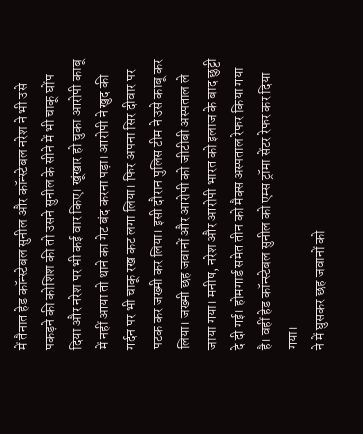में तैनात हेड कॉन्स्टेबल सुनील और कॉन्स्टेबल नरेश ने भी उसे पकड़ने की कोशिश की तो उसने सुनील के सीने में भी चाकू घोंप दिया और नरेश पर भी कई वार किए। खूंखार हो चुका आरोपी काबू में नहीं आया तो थाने का गेट बंद करना पड़ा। आरोपी ने खुद की गर्दन पर भी चाकू रख कट लगा लिया। फिर अपना सिर दीवार पर पटक कर जख्मी कर लिया। इसी दौरान पुलिस टीम ने उसे काबू कर लिया। जख्मी छह जवानों और आरोपी को जीटीबी अस्पताल ले जाया गया। मनीष, नरेश और आरोपी भारत को इलाज के बाद छुट्टी दे दी गई। होमगार्ड समेत तीन को मैक्स अस्पताल रेफर किया गया है। वहीं हेड कॉन्स्टेबल सुनील को एम्स ट्रॉमा सेंटर रेफर कर दिया गया।
ने में घुसकर छह जवानों को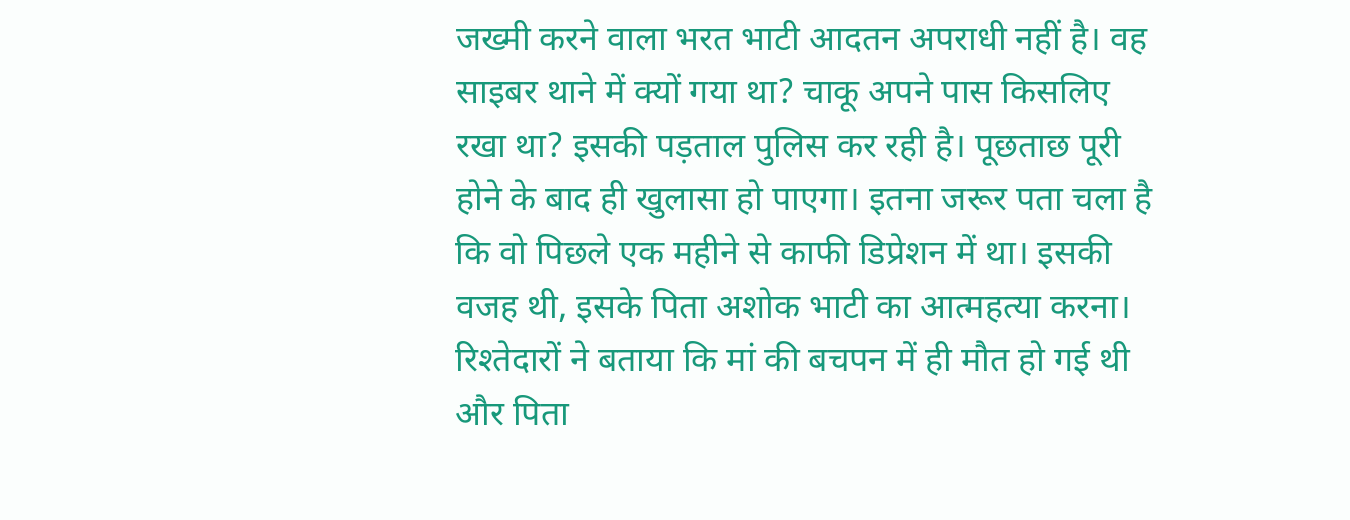जख्मी करने वाला भरत भाटी आदतन अपराधी नहीं है। वह साइबर थाने में क्यों गया था? चाकू अपने पास किसलिए रखा था? इसकी पड़ताल पुलिस कर रही है। पूछताछ पूरी होने के बाद ही खुलासा हो पाएगा। इतना जरूर पता चला है कि वो पिछले एक महीने से काफी डिप्रेशन में था। इसकी वजह थी, इसके पिता अशोक भाटी का आत्महत्या करना। रिश्तेदारों ने बताया कि मां की बचपन में ही मौत हो गई थी और पिता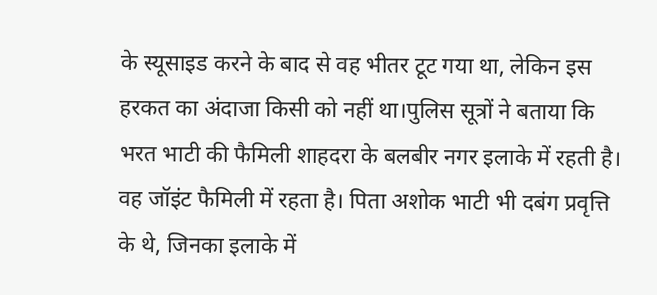के स्यूसाइड करने के बाद से वह भीतर टूट गया था, लेकिन इस हरकत का अंदाजा किसी को नहीं था।पुलिस सूत्रों ने बताया कि भरत भाटी की फैमिली शाहदरा के बलबीर नगर इलाके में रहती है। वह जॉइंट फैमिली में रहता है। पिता अशोक भाटी भी दबंग प्रवृत्ति के थे, जिनका इलाके में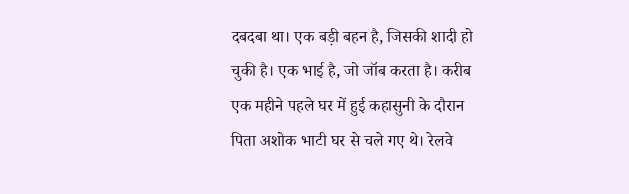दबदबा था। एक बड़ी बहन है, जिसकी शादी हो चुकी है। एक भाई है, जो जॉब करता है। करीब एक महीने पहले घर में हुई कहासुनी के दौरान पिता अशोक भाटी घर से चले गए थे। रेलवे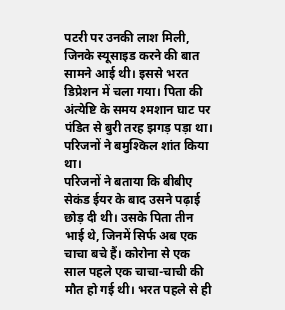पटरी पर उनकी लाश मिली, जिनके स्यूसाइड करने की बात सामने आई थी। इससे भरत डिप्रेशन में चला गया। पिता की अंत्येष्टि के समय श्मशान घाट पर पंडित से बुरी तरह झगड़ पड़ा था। परिजनों ने बमुश्किल शांत किया था।
परिजनों ने बताया कि बीबीए सेकंड ईयर के बाद उसने पढ़ाई छोड़ दी थी। उसके पिता तीन भाई थे, जिनमें सिर्फ अब एक चाचा बचे हैं। कोरोना से एक साल पहले एक चाचा-चाची की मौत हो गई थी। भरत पहले से ही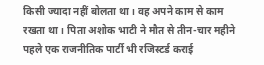किसी ज्यादा नहीं बोलता था। वह अपने काम से काम रखता था। पिता अशोक भाटी ने मौत से तीन-चार महीने पहले एक राजनीतिक पार्टी भी रजिस्टर्ड कराई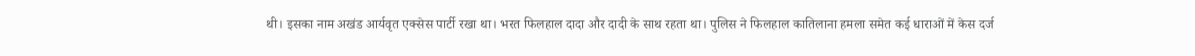थी। इसका नाम अखंड आर्यवृत एक्सेस पार्टी रखा था। भरत फिलहाल दादा और दादी के साथ रहता था। पुलिस ने फिलहाल कातिलाना हमला समेत कई धाराओं में केस दर्ज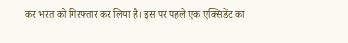कर भरत को गिरफ्तार कर लिया है। इस पर पहले एक एक्सिडेंट का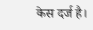केस दर्ज है।